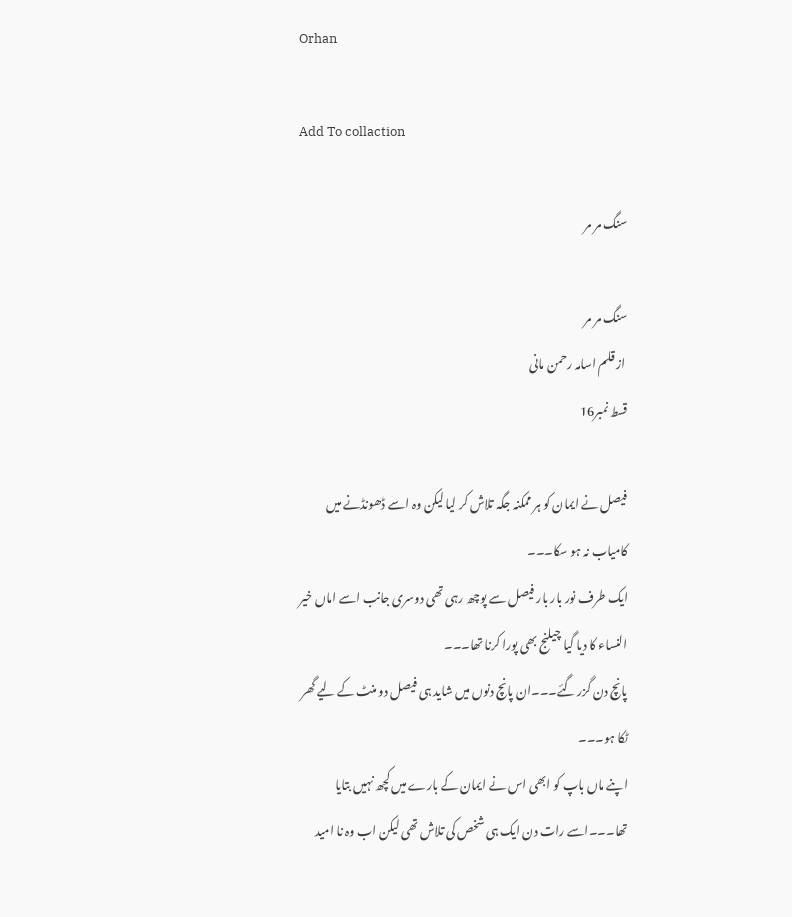Orhan

Add To collaction

سنگ مر مر

سنگ مر مر
 از قلم اسامہ رحمن مانی
قسط نمبر16

فیصل نے ایمان کو ہر ممکنہ جگہ تلاش کر لیا لیکن وہ اسے ڈھونڈنے میں کامیاب نہ ہو سکا۔۔۔
ایک طرف نور بار بار فیصل سے پوچھ رہی تھی دوسری جانب اسے اماں خیر النساء کا دیا گیا چیلنج بھی پورا کرنا تھا۔۔۔
پانچ دن گزر گئے۔۔۔ان پانچ دنوں میں شاید ہی فیصل دو منٹ کے لیے گھر ٹکا ہو۔۔۔
اپنے ماں باپ کو ابھی اس نے ایمان کے بارے میں کچھ نہیں بتایا تھا۔۔۔اسے رات دن ایک ہی شخص کی تلاش تھی لیکن اب وہ نا امید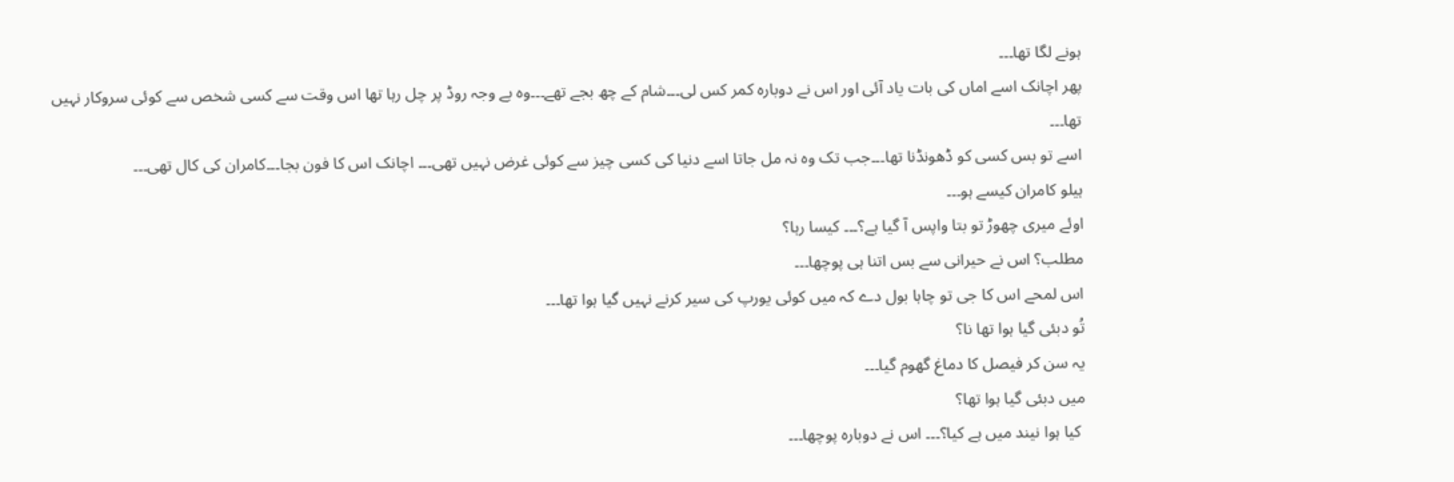ہونے لگا تھا۔۔۔
پھر اچانک اسے اماں کی بات یاد آئی اور اس نے دوبارہ کمر کس لی۔۔۔شام کے چھ بجے تھے۔۔۔وہ بے وجہ روڈ پر چل رہا تھا اس وقت سے کسی شخص سے کوئی سروکار نہیں تھا۔۔۔
اسے تو بس کسی کو ڈھونڈنا تھا۔۔۔جب تک وہ نہ مل جاتا اسے دنیا کی کسی چیز سے کوئی غرض نہیں تھی۔۔۔ اچانک اس کا فون بجا۔۔۔کامران کی کال تھی۔۔۔
ہیلو کامران کیسے ہو۔۔۔
اوئے میری چھوڑ تو بتا واپس آ گیا ہے؟۔۔۔ کیسا رہا؟
مطلب؟ اس نے حیرانی سے بس اتنا ہی پوچھا۔۔۔
اس لمحے اس کا جی تو چاہا بول دے کہ میں کوئی یورپ کی سیر کرنے نہیں گیا ہوا تھا۔۔۔
تُو دبئی گیا ہوا تھا نا؟
یہ سن کر فیصل کا دماغ گھوم گیا۔۔۔
میں دبئی گیا ہوا تھا؟
 کیا ہوا نیند میں ہے کیا؟۔۔۔ اس نے دوبارہ پوچھا۔۔۔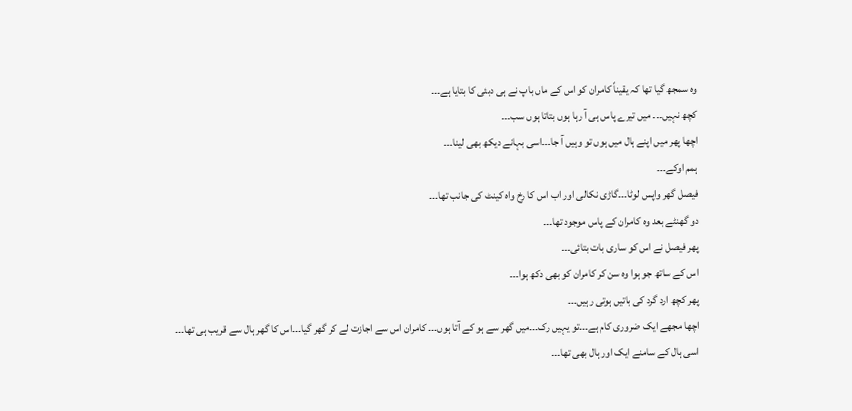وہ سمجھ گیا تھا کہ یقیناً کامران کو اس کے ماں باپ نے ہی دبئی کا بتایا ہے۔۔۔
کچھ نہیں۔۔۔ میں تیرے پاس ہی آ رہا ہوں بتاتا ہوں سب۔۔۔
اچھا پھر میں اپنے ہال میں ہوں تو وہیں آ جا۔۔۔اسی بہانے دیکھ بھی لینا۔۔۔
ہمم اوکے۔۔۔
فیصل گھر واپس لوٹا۔۔۔گاڑی نکالی اور اب اس کا رخ واہ کینٹ کی جانب تھا۔۔۔
دو گھنٹے بعد وہ کامران کے پاس موجود تھا۔۔۔
پھر فیصل نے اس کو ساری بات بتائی۔۔۔
اس کے ساتھ جو ہوا وہ سن کر کامران کو بھی دکھ ہوا۔۔۔
پھر کچھ ارد گرد کی باتیں ہوتی رہیں۔۔۔
اچھا مجھے ایک ضروری کام ہے۔۔۔تو یہیں رک۔۔۔میں گھر سے ہو کے آتا ہوں۔۔۔ کامران اس سے اجازت لے کر گھر گیا۔۔۔اس کا گھر ہال سے قریب ہی تھا۔۔۔
اسی ہال کے سامنے ایک اور ہال بھی تھا۔۔۔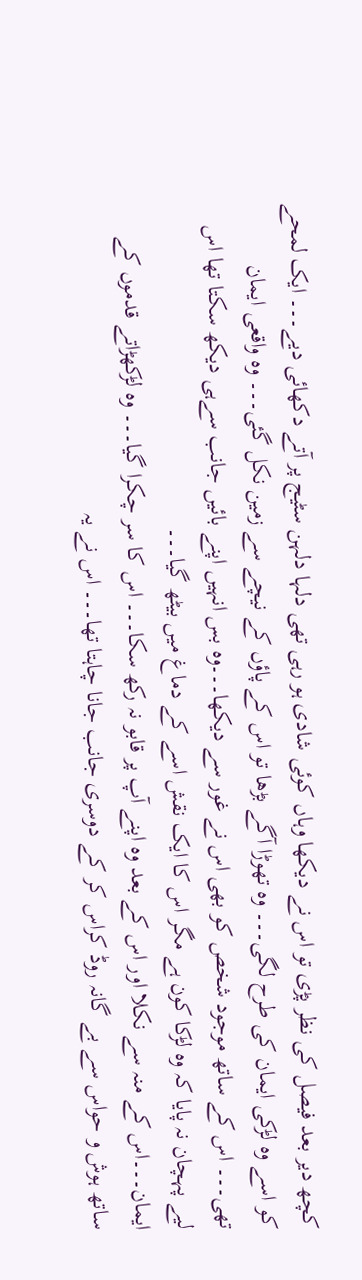کچھ دیر بعد فیصل کی نظر پڑی تو اس نے دیکھا وہاں کوئی شادی ہو رہی تھی دلہا دلہن سٹیج پر آتے دکھائی دیے۔۔۔ ایک لمحے کو اسے وہ لڑکی ایمان کی طرح لگی۔۔۔ وہ تھوڑا آگے بڑھا تو اس کے پاؤں کے نیچے سے زمین نکل گئی۔۔۔ وہ واقعی ایمان تھی۔۔۔ اس کے ساتھ موجود شخص کو بھی اس نے غور سے دیکھا۔۔۔وہ بس انہیں اپنے بائیں جانب سےہی دیکھ سکتا تھا اس لیے پہچان نہ پایا کہ وہ لڑکا کون ہے مگر اس کا ایک نقش اسے کے دماغ میں بیٹھ گیا۔۔۔
ایمان۔۔۔اس کے منہ سے نکلا اور اس کے بعد وہ اپنے آپ پر قابو نہ رکھ سکا۔۔۔ اس کا سر چکرا گیا۔۔۔ وہ لڑکھڑاتے قدموں کے ساتھ ہوش و حواس سے بے گانہ روڈ کراس کر کے دوسری جانب جانا چاہتا تھا۔۔۔ اس نے یہ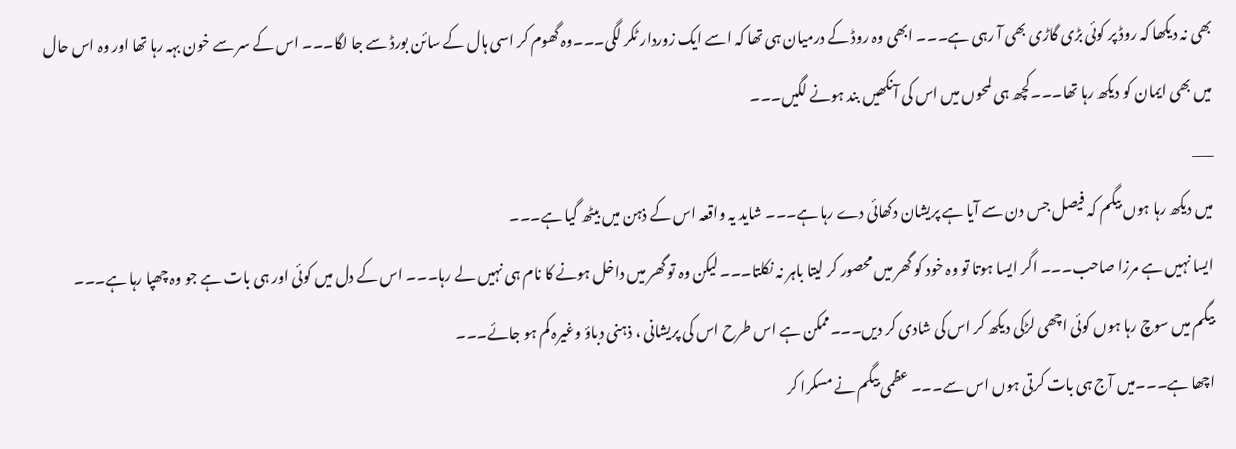بھی نہ دیکھا کہ روڈ پر کوئی بڑی گاڑی بھی آ رہی ہے۔۔۔ ابھی وہ روڈ کے درمیان ہی تھا کہ اسے ایک زوردار ٹکر لگی۔۔۔وہ گھوم کر اسی ہال کے سائن بورڈ سے جا لگا۔۔۔ اس کے سر سے خون بہہ رہا تھا اور وہ اس حال میں بھی ایمان کو دیکھ رہا تھا۔۔۔کچھ ہی لمحوں میں اس کی آنکھیں بند ہونے لگیں۔۔۔
___
میں دیکھ رہا ہوں بیگم کہ فیصل جس دن سے آیا ہے پریشان دکھائی دے رہا ہے۔۔۔ شاید یہ واقعہ اس کے ذہن میں بیٹھ گیا ہے۔۔۔
ایسا نہیں ہے مرزا صاحب۔۔۔ اگر ایسا ہوتا تو وہ خود کو گھر میں محصور کر لیتا باہر نہ نکلتا۔۔۔ لیکن وہ تو گھر میں داخل ہونے کا نام ہی نہیں لے رہا۔۔۔ اس کے دل میں کوئی اور ہی بات ہے جو وہ چھپا رہا ہے۔۔۔
بیگم میں سوچ رہا ہوں کوئی اچھی لڑکی دیکھ کر اس کی شادی کر دیں۔۔۔ممکن ہے اس طرح اس کی پریشانی ، ذہنی دباؤ وغیرہ کم ہو جائے۔۔۔
اچھا ہے۔۔۔میں آج ہی بات کرتی ہوں اس سے۔۔۔ عظمی بیگم نے مسکرا کر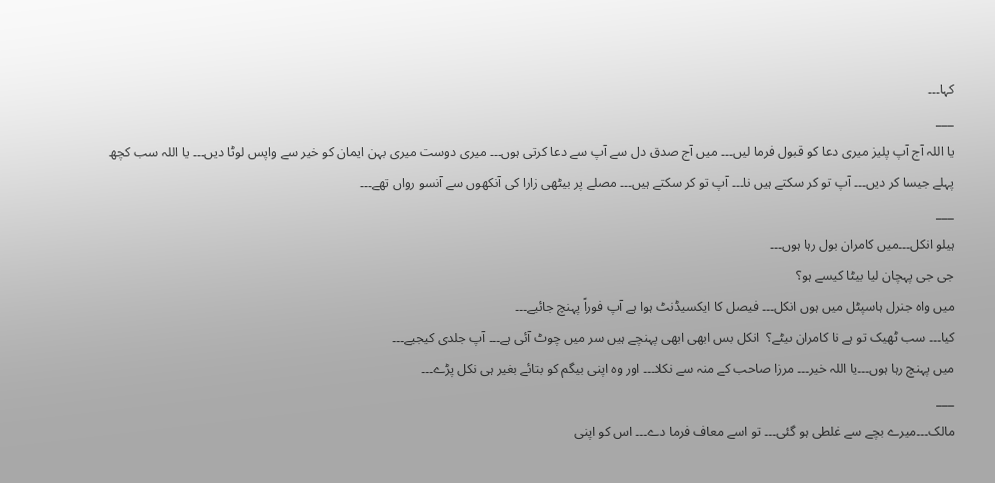کہا۔۔۔
___
یا اللہ آج آپ پلیز میری دعا کو قبول فرما لیں۔۔۔ میں آج صدق دل سے آپ سے دعا کرتی ہوں۔۔۔ میری دوست میری بہن ایمان کو خیر سے واپس لوٹا دیں۔۔۔ یا اللہ سب کچھ پہلے جیسا کر دیں۔۔۔ آپ تو کر سکتے ہیں نا۔۔۔ آپ تو کر سکتے ہیں۔۔۔ مصلے پر بیٹھی زارا کی آنکھوں سے آنسو رواں تھے۔۔۔
___
ہیلو انکل۔۔۔میں کامران بول رہا ہوں۔۔۔
جی جی پہچان لیا بیٹا کیسے ہو؟
میں واہ جنرل ہاسپٹل میں ہوں انکل۔۔۔ فیصل کا ایکسیڈنٹ ہوا ہے آپ فوراً پہنچ جائیے۔۔۔
کیا۔۔۔ سب ٹھیک تو ہے نا کامران ںیٹے؟  انکل بس ابھی ابھی پہنچے ہیں سر میں چوٹ آئی ہے۔۔۔ آپ جلدی کیجیے۔۔۔
میں پہنچ رہا ہوں۔۔۔یا اللہ خیر۔۔۔ مرزا صاحب کے منہ سے نکلا۔۔۔ اور وہ اپنی بیگم کو بتائے بغیر ہی نکل پڑے۔۔۔
___
مالک۔۔۔میرے بچے سے غلطی ہو گئی۔۔۔ تو اسے معاف فرما دے۔۔۔ اس کو اپنی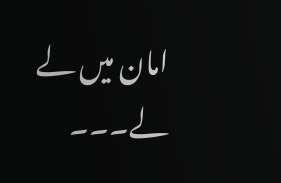امان میں لے لے۔۔۔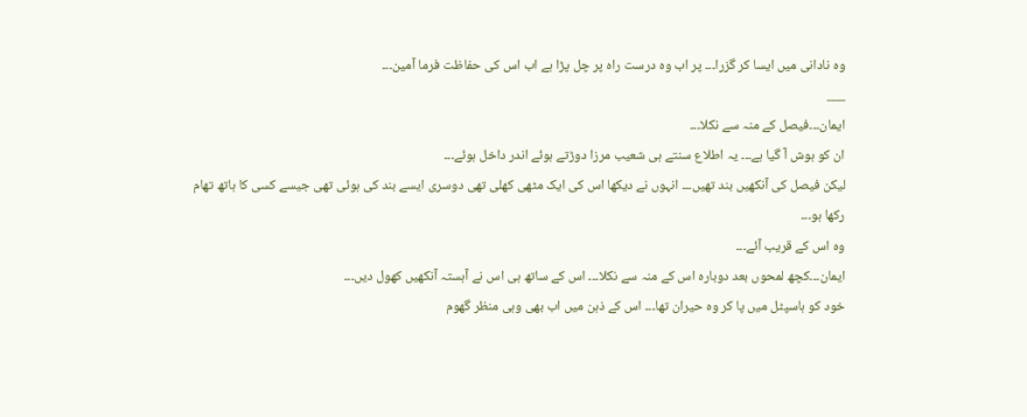وہ نادانی میں ایسا کر گزرا۔۔۔ پر اب وہ درست راہ پر چل پڑا ہے اب اس کی حفاظت فرما آمین۔۔۔
___
ایمان۔۔۔فیصل کے منہ سے نکلا۔۔۔
ان کو ہوش آ گیا ہے۔۔۔ یہ اطلاع سنتے ہی شعیب مرزا دوڑتے ہوئے اندر داخل ہوئے۔۔۔
لیکن فیصل کی آنکھیں بند تھیں۔۔۔ انہوں نے دیکھا اس کی ایک مٹھی کھلی تھی دوسری ایسے بند کی ہوئی تھی جیسے کسی کا ہاتھ تھام رکھا ہو۔۔۔
وہ اس کے قریب آئے۔۔۔
ایمان۔۔۔کچھ لمحوں بعد دوبارہ اس کے منہ سے نکلا۔۔۔ اس کے ساتھ ہی اس نے آہستہ آنکھیں کھول دیں۔۔۔
خود کو ہاسپٹل میں پا کر وہ حیران تھا۔۔۔ اس کے ذہن میں اب بھی وہی منظر گھوم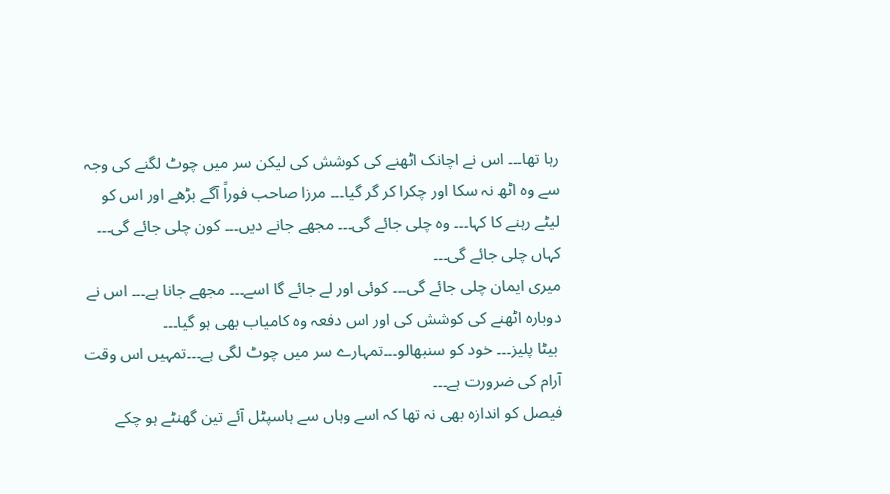رہا تھا۔۔۔ اس نے اچانک اٹھنے کی کوشش کی لیکن سر میں چوٹ لگنے کی وجہ سے وہ اٹھ نہ سکا اور چکرا کر گر گیا۔۔۔ مرزا صاحب فوراً آگے بڑھے اور اس کو لیٹے رہنے کا کہا۔۔۔ وہ چلی جائے گی۔۔۔ مجھے جانے دیں۔۔۔ کون چلی جائے گی۔۔۔ کہاں چلی جائے گی۔۔۔
میری ایمان چلی جائے گی۔۔۔ کوئی اور لے جائے گا اسے۔۔۔ مجھے جانا ہے۔۔۔ اس نے دوبارہ اٹھنے کی کوشش کی اور اس دفعہ وہ کامیاب بھی ہو گیا۔۔۔
 بیٹا پلیز۔۔۔ خود کو سنبھالو۔۔۔تمہارے سر میں چوٹ لگی ہے۔۔۔تمہیں اس وقت آرام کی ضرورت ہے۔۔۔
فیصل کو اندازہ بھی نہ تھا کہ اسے وہاں سے ہاسپٹل آئے تین گھنٹے ہو چکے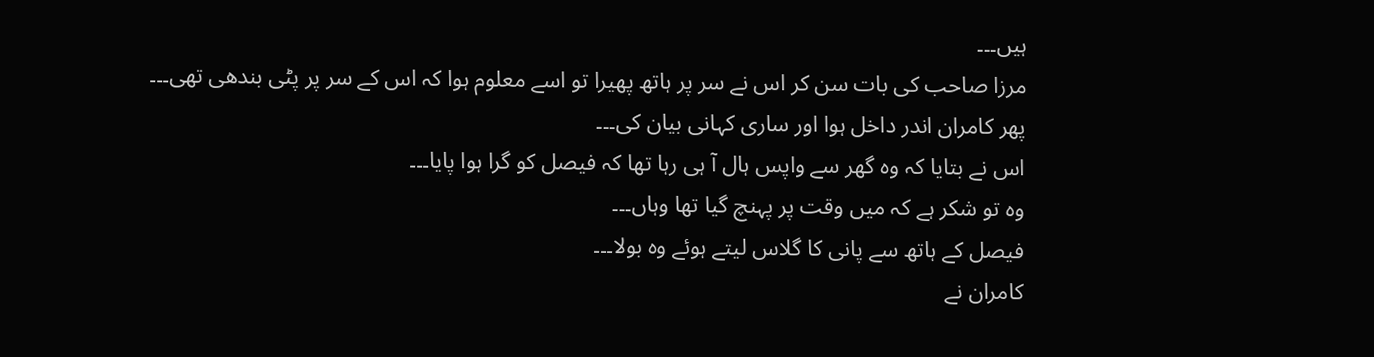ہیں۔۔۔
مرزا صاحب کی بات سن کر اس نے سر پر ہاتھ پھیرا تو اسے معلوم ہوا کہ اس کے سر پر پٹی بندھی تھی۔۔۔
پھر کامران اندر داخل ہوا اور ساری کہانی بیان کی۔۔۔
اس نے بتایا کہ وہ گھر سے واپس ہال آ ہی رہا تھا کہ فیصل کو گرا ہوا پایا۔۔۔
وہ تو شکر ہے کہ میں وقت پر پہنچ گیا تھا وہاں۔۔۔
فیصل کے ہاتھ سے پانی کا گلاس لیتے ہوئے وہ بولا۔۔۔
کامران نے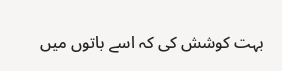بہت کوشش کی کہ اسے باتوں میں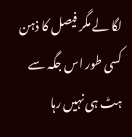لگا لے مگر فیصل کا ذہن کسی طور اس جگہ سے ہٹ ہی نہیں رہا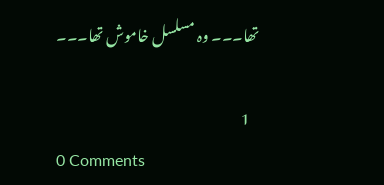تھا۔۔۔ وہ مسلسل خاموش تھا۔۔۔

   1
0 Comments